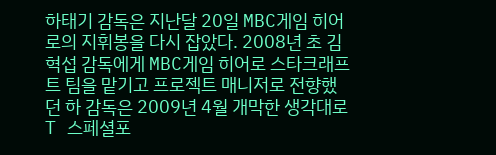하태기 감독은 지난달 20일 MBC게임 히어로의 지휘봉을 다시 잡았다. 2008년 초 김혁섭 감독에게 MBC게임 히어로 스타크래프트 팀을 맡기고 프로젝트 매니저로 전향했던 하 감독은 2009년 4월 개막한 생각대로T 스페셜포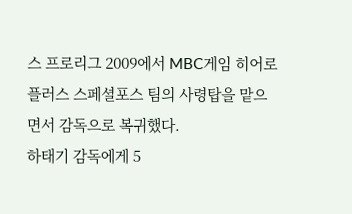스 프로리그 2009에서 MBC게임 히어로 플러스 스페셜포스 팀의 사령탑을 맡으면서 감독으로 복귀했다.
하태기 감독에게 5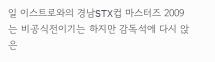일 이스트로와의 경남STX컵 마스터즈 2009는 비공식전이기는 하지만 감독석에 다시 앉은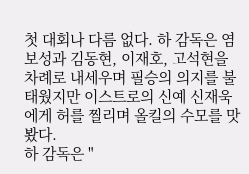첫 대회나 다름 없다. 하 감독은 염보성과 김동현, 이재호, 고석현을 차례로 내세우며 필승의 의지를 불태웠지만 이스트로의 신예 신재욱에게 허를 찔리며 올킬의 수모를 맛봤다.
하 감독은 "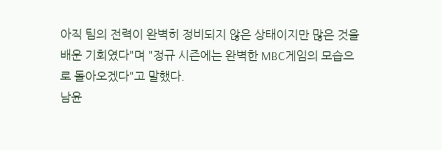아직 팀의 전력이 완벽히 정비되지 않은 상태이지만 많은 것을 배운 기회였다"며 "정규 시즌에는 완벽한 MBC게임의 모습으로 돌아오겠다"고 말했다.
남윤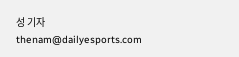성 기자 thenam@dailyesports.com